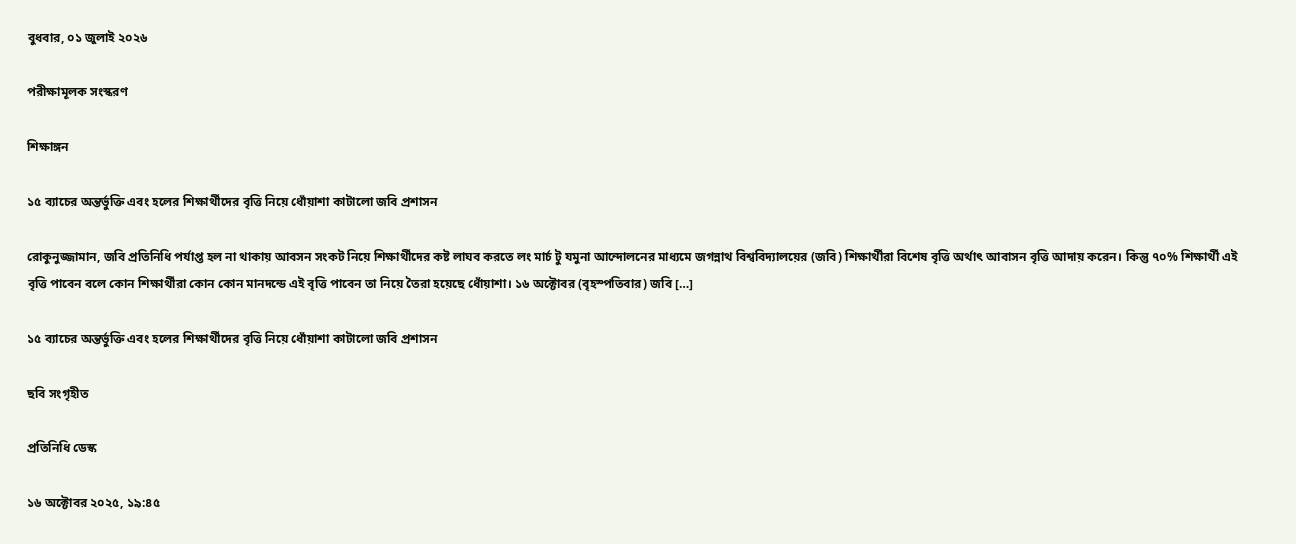বুধবার, ০১ জুলাই ২০২৬

পরীক্ষামূলক সংস্করণ

শিক্ষাঙ্গন

১৫ ব্যাচের অন্তর্ভুক্তি এবং হলের শিক্ষার্থীদের বৃত্তি নিয়ে ধোঁয়াশা কাটালো জবি প্রশাসন

রোকুনুজ্জামান, জবি প্রতিনিধি পর্যাপ্ত হল না থাকায় আবসন সংকট নিয়ে শিক্ষার্থীদের কষ্ট লাঘব করতে লং মার্চ টু যমুনা আন্দোলনের মাধ্যমে জগন্নাথ বিশ্ববিদ্যালয়ের (জবি) শিক্ষার্থীরা বিশেষ বৃত্তি অর্থাৎ আবাসন বৃত্তি আদায় করেন। কিন্তু ৭০% শিক্ষার্থী এই বৃত্তি পাবেন বলে কোন শিক্ষার্থীরা কোন কোন মানদন্ডে এই বৃত্তি পাবেন তা নিয়ে তৈরা হয়েছে ধোঁয়াশা। ১৬ অক্টোবর (বৃহস্পতিবার) জবি […]

১৫ ব্যাচের অন্তর্ভুক্তি এবং হলের শিক্ষার্থীদের বৃত্তি নিয়ে ধোঁয়াশা কাটালো জবি প্রশাসন

ছবি সংগৃহীত

প্রতিনিধি ডেস্ক

১৬ অক্টোবর ২০২৫, ১৯:৪৫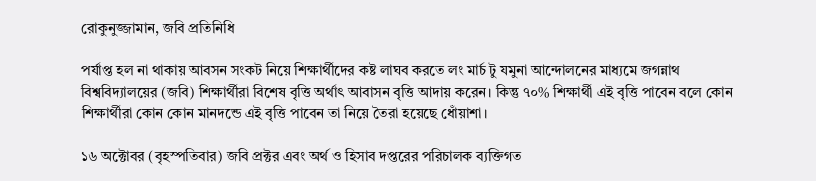রোকুনুজ্জামান, জবি প্রতিনিধি

পর্যাপ্ত হল না থাকায় আবসন সংকট নিয়ে শিক্ষার্থীদের কষ্ট লাঘব করতে লং মার্চ টু যমুনা আন্দোলনের মাধ্যমে জগন্নাথ বিশ্ববিদ্যালয়ের (জবি) শিক্ষার্থীরা বিশেষ বৃত্তি অর্থাৎ আবাসন বৃত্তি আদায় করেন। কিন্তু ৭০% শিক্ষার্থী এই বৃত্তি পাবেন বলে কোন শিক্ষার্থীরা কোন কোন মানদন্ডে এই বৃত্তি পাবেন তা নিয়ে তৈরা হয়েছে ধোঁয়াশা।

১৬ অক্টোবর (বৃহস্পতিবার) জবি প্রক্টর এবং অর্থ ও হিসাব দপ্তরের পরিচালক ব্যক্তিগত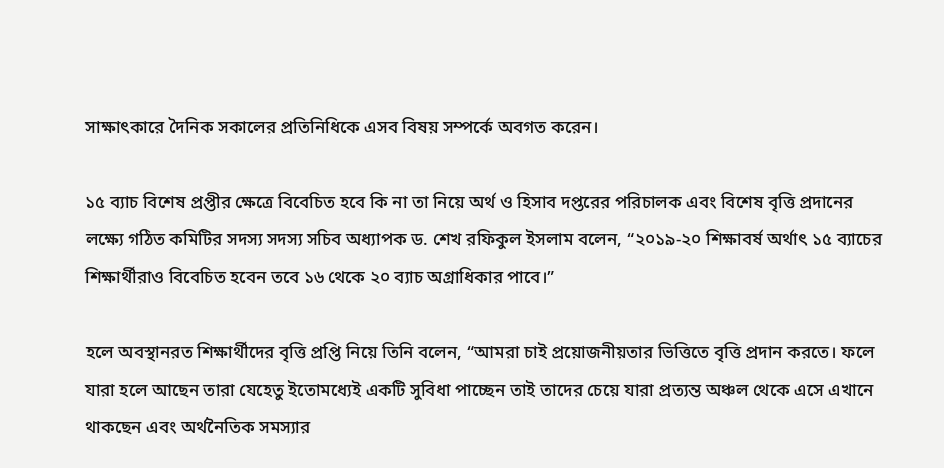সাক্ষাৎকারে দৈনিক সকালের প্রতিনিধিকে এসব বিষয় সম্পর্কে অবগত করেন।

১৫ ব্যাচ বিশেষ প্রপ্তীর ক্ষেত্রে বিবেচিত হবে কি না তা নিয়ে অর্থ ও হিসাব দপ্তরের পরিচালক এবং বিশেষ বৃত্তি প্রদানের লক্ষ্যে গঠিত কমিটির সদস্য সদস্য সচিব অধ্যাপক ড. শেখ রফিকুল ইসলাম বলেন, “২০১৯-২০ শিক্ষাবর্ষ অর্থাৎ ১৫ ব্যাচের শিক্ষার্থীরাও বিবেচিত হবেন তবে ১৬ থেকে ২০ ব্যাচ অগ্রাধিকার পাবে।”

হলে অবস্থানরত শিক্ষার্থীদের বৃত্তি প্রপ্তি নিয়ে তিনি বলেন, “আমরা চাই প্রয়োজনীয়তার ভিত্তিতে বৃত্তি প্রদান করতে। ফলে যারা হলে আছেন তারা যেহেতু ইতোমধ্যেই একটি সুবিধা পাচ্ছেন তাই তাদের চেয়ে যারা প্রত্যন্ত অঞ্চল থেকে এসে এখানে থাকছেন এবং অর্থনৈতিক সমস্যার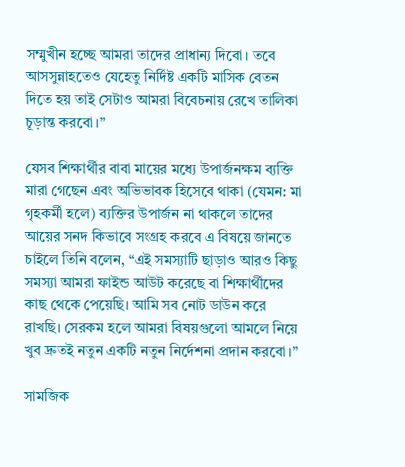সম্মুখীন হচ্ছে আমরা তাদের প্রাধান্য দিবো। তবে আসসুন্নাহতেও যেহেতু নির্দিষ্ট একটি মাসিক বেতন দিতে হয় তাই সেটাও আমরা বিবেচনায় রেখে তালিকা চূড়ান্ত করবো।”

যেসব শিক্ষার্থীর বাবা মায়ের মধ্যে উপার্জনক্ষম ব্যক্তি মারা গেছেন এবং অভিভাবক হিসেবে থাকা (যেমন: মা গৃহকর্মী হলে) ব্যক্তির উপার্জন না থাকলে তাদের আয়ের সনদ কিভাবে সংগ্রহ করবে এ বিষয়ে জানতে চাইলে তিনি বলেন, “এই সমস্যাটি ছাড়াও আরও কিছু সমস্যা আমরা ফাইন্ড আউট করেছে বা শিক্ষার্থীদের কাছ থেকে পেয়েছি। আমি সব নোট ডাউন করে রাখছি। সেরকম হলে আমরা বিষয়গুলো আমলে নিয়ে খুব দ্রুতই নতুন একটি নতুন নির্দেশনা প্রদান করবো।”

সামজিক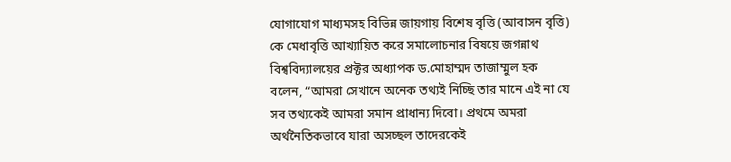যোগাযোগ মাধ্যমসহ বিভিন্ন জায়গায় বিশেষ বৃত্তি (আবাসন বৃত্তি) কে মেধাবৃত্তি আখ্যায়িত করে সমালোচনার বিষয়ে জগন্নাথ বিশ্ববিদ্যালয়ের প্রক্টর অধ্যাপক ড.মোহাম্মদ তাজাম্মুল হক বলেন, “আমরা সেখানে অনেক তথ্যই নিচ্ছি তার মানে এই না যে সব তথ্যকেই আমরা সমান প্রাধান্য দিবো। প্রথমে অমরা অর্থনৈতিকভাবে যারা অসচ্ছল তাদেরকেই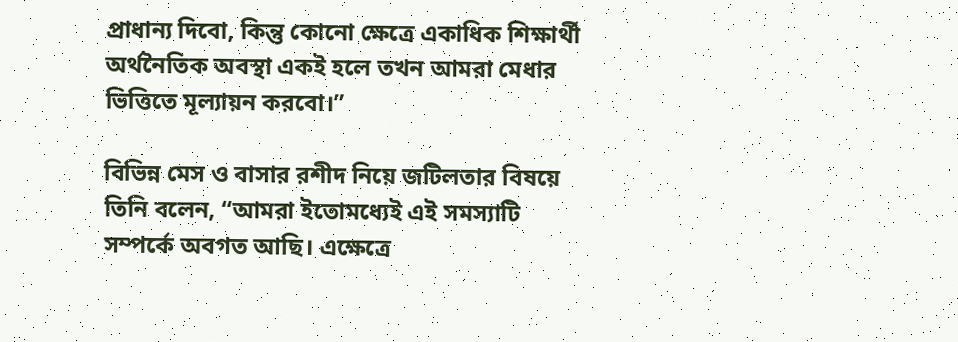প্রাধান্য দিবো, কিন্তু কোনো ক্ষেত্রে একাধিক শিক্ষার্থী অর্থনৈতিক অবস্থা একই হলে তখন আমরা মেধার ভিত্তিতে মূল্যায়ন করবো।”

বিভিন্ন মেস ও বাসার রশীদ নিয়ে জটিলতার বিষয়ে তিনি বলেন, “আমরা ইতোমধ্যেই এই সমস্যাটি সম্পর্কে অবগত আছি। এক্ষেত্রে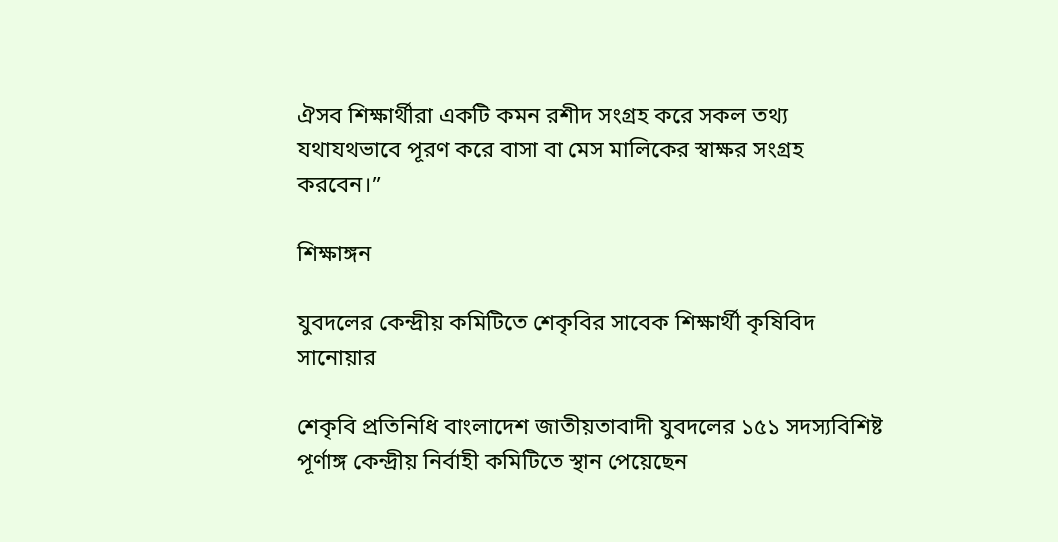ঐসব শিক্ষার্থীরা একটি কমন রশীদ সংগ্রহ করে সকল তথ্য যথাযথভাবে পূরণ করে বাসা বা মেস মালিকের স্বাক্ষর সংগ্রহ করবেন।”

শিক্ষাঙ্গন

যুবদলের কেন্দ্রীয় কমিটিতে শেকৃবির সাবেক শিক্ষার্থী কৃষিবিদ সানোয়ার

শেকৃবি প্রতিনিধি বাংলাদেশ জাতীয়তাবাদী যুবদলের ১৫১ সদস্যবিশিষ্ট পূর্ণাঙ্গ কেন্দ্রীয় নির্বাহী কমিটিতে স্থান পেয়েছেন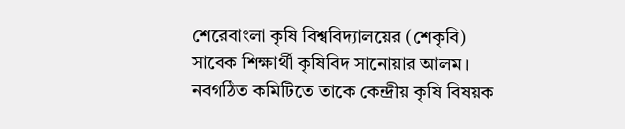শেরেবাংলা কৃষি বিশ্ববিদ্যালয়ের (শেকৃবি) সাবেক শিক্ষার্থী কৃষিবিদ সানোয়ার আলম। নবগঠিত কমিটিতে তাকে কেন্দ্রীয় কৃষি বিষয়ক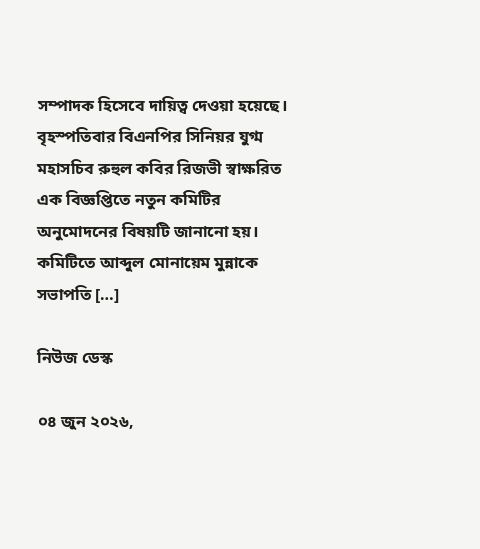সম্পাদক হিসেবে দায়িত্ব দেওয়া হয়েছে। বৃহস্পতিবার বিএনপির সিনিয়র যুগ্ম মহাসচিব রুহুল কবির রিজভী স্বাক্ষরিত এক বিজ্ঞপ্তিতে নতুন কমিটির অনুমোদনের বিষয়টি জানানো হয়। কমিটিতে আব্দুল মোনায়েম মুন্নাকে সভাপতি […]

নিউজ ডেস্ক

০৪ জুন ২০২৬,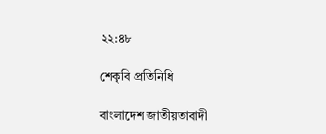২২:৪৮

শেকৃবি প্রতিনিধি

বাংলাদেশ জাতীয়তাবাদী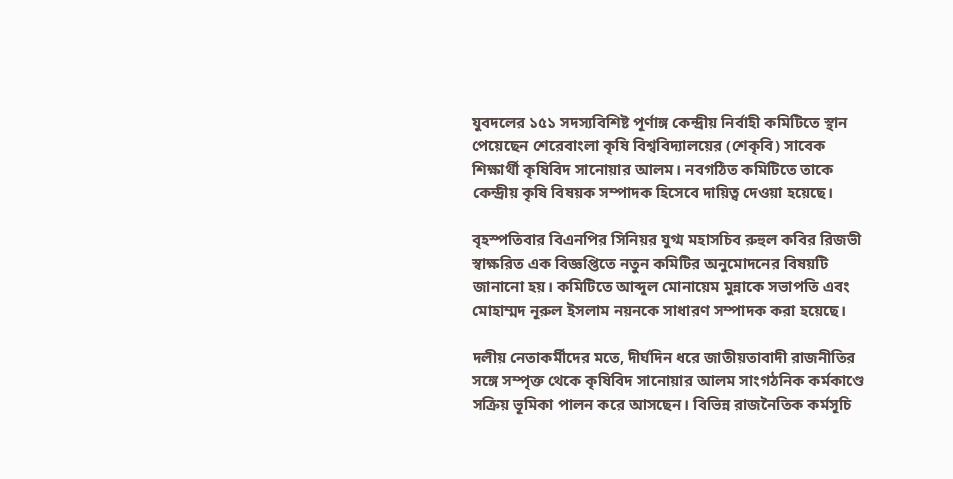যুবদলের ১৫১ সদস্যবিশিষ্ট পূর্ণাঙ্গ কেন্দ্রীয় নির্বাহী কমিটিতে স্থান পেয়েছেন শেরেবাংলা কৃষি বিশ্ববিদ্যালয়ের (শেকৃবি) সাবেক শিক্ষার্থী কৃষিবিদ সানোয়ার আলম। নবগঠিত কমিটিতে তাকে কেন্দ্রীয় কৃষি বিষয়ক সম্পাদক হিসেবে দায়িত্ব দেওয়া হয়েছে।

বৃহস্পতিবার বিএনপির সিনিয়র যুগ্ম মহাসচিব রুহুল কবির রিজভী স্বাক্ষরিত এক বিজ্ঞপ্তিতে নতুন কমিটির অনুমোদনের বিষয়টি জানানো হয়। কমিটিতে আব্দুল মোনায়েম মুন্নাকে সভাপতি এবং মোহাম্মদ নূরুল ইসলাম নয়নকে সাধারণ সম্পাদক করা হয়েছে।

দলীয় নেতাকর্মীদের মতে, দীর্ঘদিন ধরে জাতীয়তাবাদী রাজনীতির সঙ্গে সম্পৃক্ত থেকে কৃষিবিদ সানোয়ার আলম সাংগঠনিক কর্মকাণ্ডে সক্রিয় ভূমিকা পালন করে আসছেন। বিভিন্ন রাজনৈতিক কর্মসূচি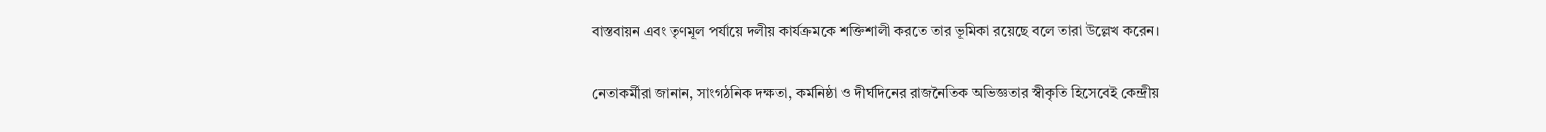বাস্তবায়ন এবং তৃণমূল পর্যায়ে দলীয় কার্যক্রমকে শক্তিশালী করতে তার ভূমিকা রয়েছে বলে তারা উল্লেখ করেন।

নেতাকর্মীরা জানান, সাংগঠনিক দক্ষতা, কর্মনিষ্ঠা ও দীর্ঘদিনের রাজনৈতিক অভিজ্ঞতার স্বীকৃতি হিসেবেই কেন্দ্রীয়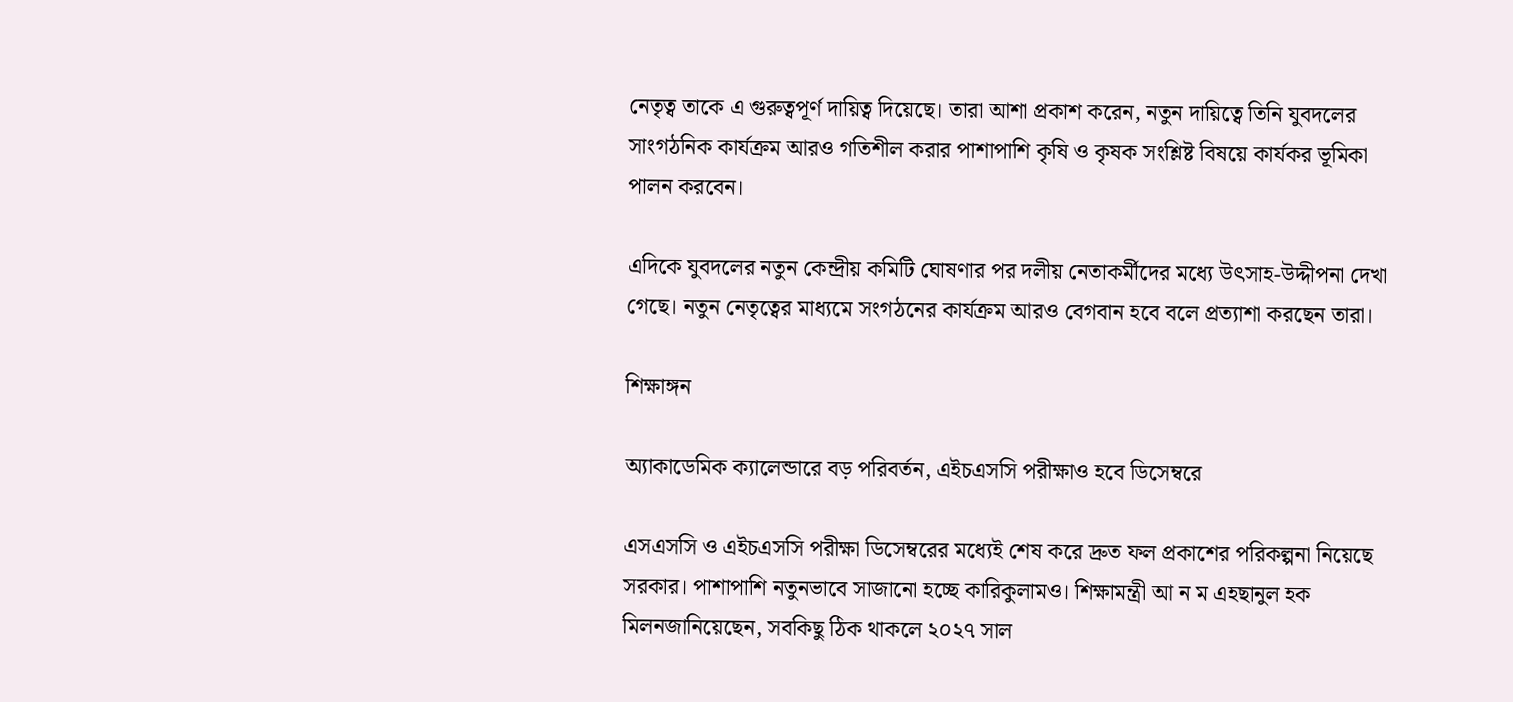নেতৃত্ব তাকে এ গুরুত্বপূর্ণ দায়িত্ব দিয়েছে। তারা আশা প্রকাশ করেন, নতুন দায়িত্বে তিনি যুবদলের সাংগঠনিক কার্যক্রম আরও গতিশীল করার পাশাপাশি কৃষি ও কৃষক সংশ্লিষ্ট বিষয়ে কার্যকর ভূমিকা পালন করবেন।

এদিকে যুবদলের নতুন কেন্দ্রীয় কমিটি ঘোষণার পর দলীয় নেতাকর্মীদের মধ্যে উৎসাহ-উদ্দীপনা দেখা গেছে। নতুন নেতৃত্বের মাধ্যমে সংগঠনের কার্যক্রম আরও বেগবান হবে বলে প্রত্যাশা করছেন তারা।

শিক্ষাঙ্গন

অ্যাকাডেমিক ক্যালেন্ডারে বড় পরিবর্তন, এইচএসসি পরীক্ষাও হবে ডিসেম্বরে

এসএসসি ও এইচএসসি পরীক্ষা ডিসেম্বরের মধ্যেই শেষ করে দ্রুত ফল প্রকাশের পরিকল্পনা নিয়েছে সরকার। পাশাপাশি নতুনভাবে সাজানো হচ্ছে কারিকুলামও। শিক্ষামন্ত্রী আ ন ম এহছানুল হক মিলনজানিয়েছেন, সবকিছু ঠিক থাকলে ২০২৭ সাল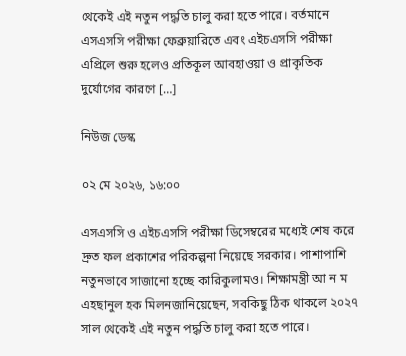থেকেই এই নতুন পদ্ধতি চালু করা হতে পারে। বর্তমানে এসএসসি পরীক্ষা ফেব্রুয়ারিতে এবং এইচএসসি পরীক্ষা এপ্রিলে শুরু হলেও প্রতিকূল আবহাওয়া ও প্রাকৃতিক দুর্যোগের কারণে […]

নিউজ ডেস্ক

০২ মে ২০২৬, ১৬:০০

এসএসসি ও এইচএসসি পরীক্ষা ডিসেম্বরের মধ্যেই শেষ করে দ্রুত ফল প্রকাশের পরিকল্পনা নিয়েছে সরকার। পাশাপাশি নতুনভাবে সাজানো হচ্ছে কারিকুলামও। শিক্ষামন্ত্রী আ ন ম এহছানুল হক মিলনজানিয়েছেন, সবকিছু ঠিক থাকলে ২০২৭ সাল থেকেই এই নতুন পদ্ধতি চালু করা হতে পারে।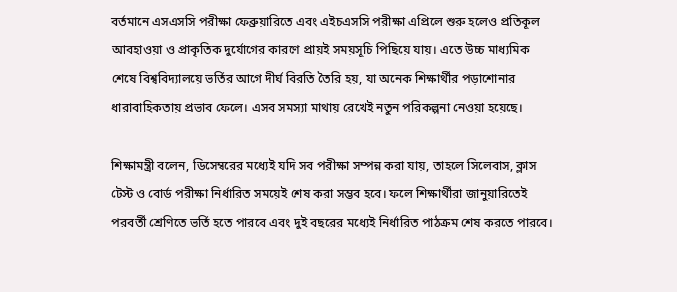বর্তমানে এসএসসি পরীক্ষা ফেব্রুয়ারিতে এবং এইচএসসি পরীক্ষা এপ্রিলে শুরু হলেও প্রতিকূল আবহাওয়া ও প্রাকৃতিক দুর্যোগের কারণে প্রায়ই সময়সূচি পিছিয়ে যায়। এতে উচ্চ মাধ্যমিক শেষে বিশ্ববিদ্যালয়ে ভর্তির আগে দীর্ঘ বিরতি তৈরি হয়, যা অনেক শিক্ষার্থীর পড়াশোনার ধারাবাহিকতায় প্রভাব ফেলে। এসব সমস্যা মাথায় রেখেই নতুন পরিকল্পনা নেওয়া হয়েছে।

শিক্ষামন্ত্রী বলেন, ডিসেম্বরের মধ্যেই যদি সব পরীক্ষা সম্পন্ন করা যায়, তাহলে সিলেবাস, ক্লাস টেস্ট ও বোর্ড পরীক্ষা নির্ধারিত সময়েই শেষ করা সম্ভব হবে। ফলে শিক্ষার্থীরা জানুয়ারিতেই পরবর্তী শ্রেণিতে ভর্তি হতে পারবে এবং দুই বছরের মধ্যেই নির্ধারিত পাঠক্রম শেষ করতে পারবে।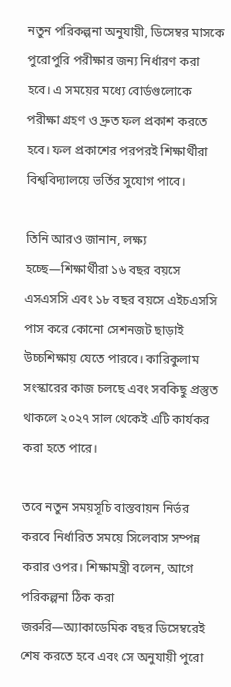নতুন পরিকল্পনা অনুযায়ী, ডিসেম্বর মাসকে পুরোপুরি পরীক্ষার জন্য নির্ধারণ করা হবে। এ সময়ের মধ্যে বোর্ডগুলোকে পরীক্ষা গ্রহণ ও দ্রুত ফল প্রকাশ করতে হবে। ফল প্রকাশের পরপরই শিক্ষার্থীরা বিশ্ববিদ্যালয়ে ভর্তির সুযোগ পাবে।

তিনি আরও জানান, লক্ষ্য হচ্ছে—শিক্ষার্থীরা ১৬ বছর বয়সে এসএসসি এবং ১৮ বছর বয়সে এইচএসসি পাস করে কোনো সেশনজট ছাড়াই উচ্চশিক্ষায় যেতে পারবে। কারিকুলাম সংস্কারের কাজ চলছে এবং সবকিছু প্রস্তুত থাকলে ২০২৭ সাল থেকেই এটি কার্যকর করা হতে পারে।

তবে নতুন সময়সূচি বাস্তবায়ন নির্ভর করবে নির্ধারিত সময়ে সিলেবাস সম্পন্ন করার ওপর। শিক্ষামন্ত্রী বলেন, আগে পরিকল্পনা ঠিক করা জরুরি—অ্যাকাডেমিক বছর ডিসেম্বরেই শেষ করতে হবে এবং সে অনুযায়ী পুরো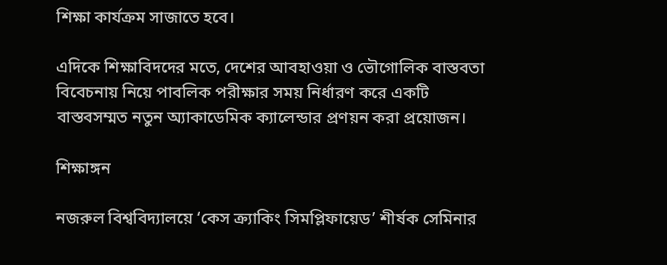শিক্ষা কার্যক্রম সাজাতে হবে।

এদিকে শিক্ষাবিদদের মতে, দেশের আবহাওয়া ও ভৌগোলিক বাস্তবতা বিবেচনায় নিয়ে পাবলিক পরীক্ষার সময় নির্ধারণ করে একটি বাস্তবসম্মত নতুন অ্যাকাডেমিক ক্যালেন্ডার প্রণয়ন করা প্রয়োজন।

শিক্ষাঙ্গন

নজরুল বিশ্ববিদ্যালয়ে ‘কেস ক্র্যাকিং সিমপ্লিফায়েড’ শীর্ষক সেমিনার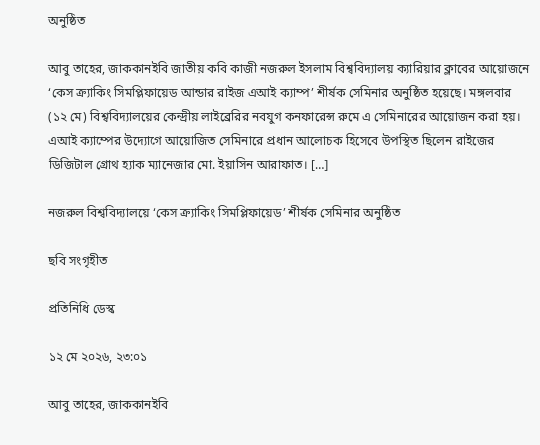অনুষ্ঠিত

আবু তাহের, জাককানইবি জাতীয় কবি কাজী নজরুল ইসলাম বিশ্ববিদ্যালয় ক্যারিয়ার ক্লাবের আয়োজনে ‘কেস ক্র্যাকিং সিমপ্লিফায়েড আন্ডার রাইজ এআই ক্যাম্প’ শীর্ষক সেমিনার অনুষ্ঠিত হয়েছে। মঙ্গলবার (১২ মে) বিশ্ববিদ্যালয়ের কেন্দ্রীয় লাইব্রেরির নবযুগ কনফারেন্স রুমে এ সেমিনারের আয়োজন করা হয়। এআই ক্যাম্পের উদ্যোগে আয়োজিত সেমিনারে প্রধান আলোচক হিসেবে উপস্থিত ছিলেন রাইজের ডিজিটাল গ্রোথ হ্যাক ম্যানেজার মো. ইয়াসিন আরাফাত। […]

নজরুল বিশ্ববিদ্যালয়ে ‘কেস ক্র্যাকিং সিমপ্লিফায়েড’ শীর্ষক সেমিনার অনুষ্ঠিত

ছবি সংগৃহীত

প্রতিনিধি ডেস্ক

১২ মে ২০২৬, ২৩:০১

আবু তাহের, জাককানইবি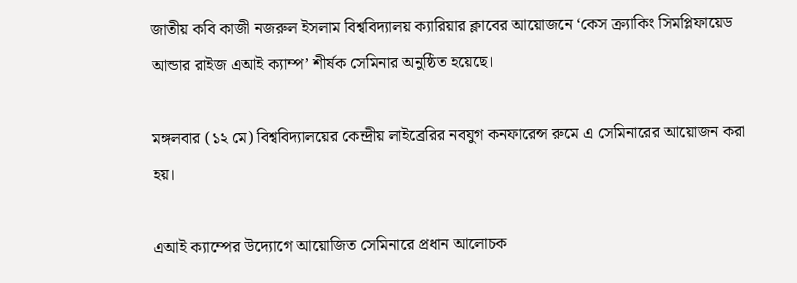জাতীয় কবি কাজী নজরুল ইসলাম বিশ্ববিদ্যালয় ক্যারিয়ার ক্লাবের আয়োজনে ‘কেস ক্র্যাকিং সিমপ্লিফায়েড আন্ডার রাইজ এআই ক্যাম্প’ শীর্ষক সেমিনার অনুষ্ঠিত হয়েছে।

মঙ্গলবার (১২ মে) বিশ্ববিদ্যালয়ের কেন্দ্রীয় লাইব্রেরির নবযুগ কনফারেন্স রুমে এ সেমিনারের আয়োজন করা হয়।

এআই ক্যাম্পের উদ্যোগে আয়োজিত সেমিনারে প্রধান আলোচক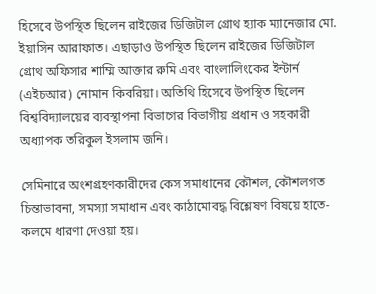হিসেবে উপস্থিত ছিলেন রাইজের ডিজিটাল গ্রোথ হ্যাক ম্যানেজার মো. ইয়াসিন আরাফাত। এছাড়াও উপস্থিত ছিলেন রাইজের ডিজিটাল গ্রোথ অফিসার শাম্মি আক্তার রুমি এবং বাংলালিংকের ইন্টার্ন (এইচআর) নোমান কিবরিয়া। অতিথি হিসেবে উপস্থিত ছিলেন বিশ্ববিদ্যালয়ের ব্যবস্থাপনা বিভাগের বিভাগীয় প্রধান ও সহকারী অধ্যাপক তরিকুল ইসলাম জনি।

সেমিনারে অংশগ্রহণকারীদের কেস সমাধানের কৌশল, কৌশলগত চিন্তাভাবনা, সমস্যা সমাধান এবং কাঠামোবদ্ধ বিশ্লেষণ বিষয়ে হাতে-কলমে ধারণা দেওয়া হয়।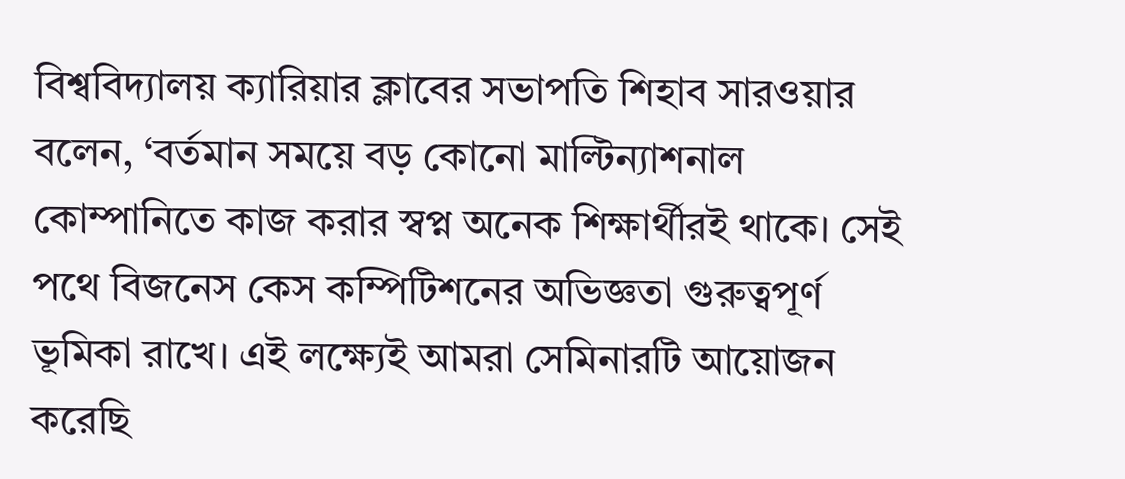বিশ্ববিদ্যালয় ক্যারিয়ার ক্লাবের সভাপতি শিহাব সারওয়ার বলেন, ‘বর্তমান সময়ে বড় কোনো মাল্টিন্যাশনাল কোম্পানিতে কাজ করার স্বপ্ন অনেক শিক্ষার্থীরই থাকে। সেই পথে বিজনেস কেস কম্পিটিশনের অভিজ্ঞতা গুরুত্বপূর্ণ ভূমিকা রাখে। এই লক্ষ্যেই আমরা সেমিনারটি আয়োজন করেছি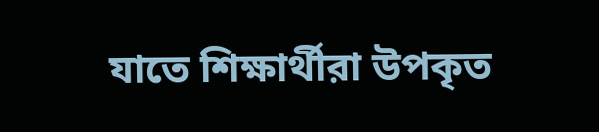যাতে শিক্ষার্থীরা উপকৃত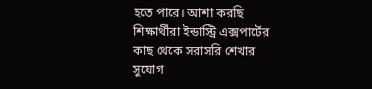হতে পারে। আশা করছি শিক্ষার্থীরা ইন্ডাস্ট্রি এক্সপার্টের কাছ থেকে সরাসরি শেখার সুযোগ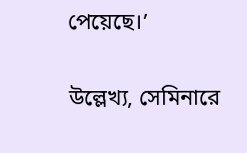পেয়েছে।’

উল্লেখ্য, সেমিনারে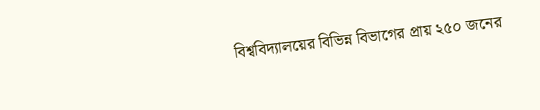বিশ্ববিদ্যালয়ের বিভিন্ন বিভাগের প্রায় ২৫০ জনের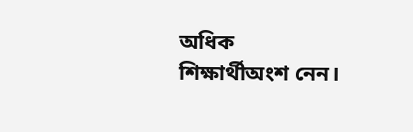অধিক শিক্ষার্থীঅংশ নেন।